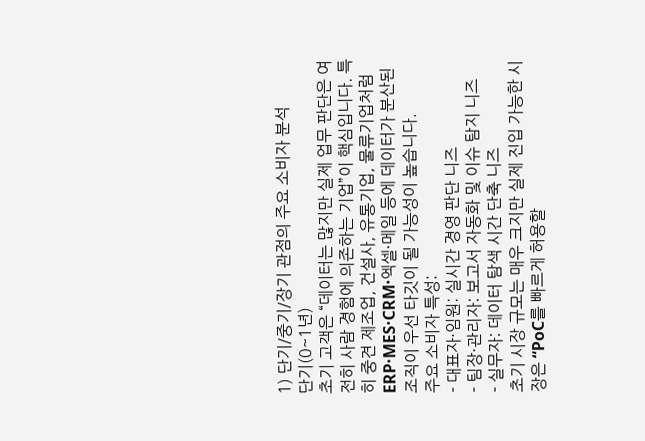1) 단기/중기/장기 관점의 주요 소비자 분석
단기(0~1년)
초기 고객은 “데이터는 많지만 실제 업무 판단은 여전히 사람 경험에 의존하는 기업”이 핵심입니다. 특히 중견 제조업, 건설사, 유통기업, 물류기업처럼 ERP·MES·CRM·엑셀·메일 등에 데이터가 분산된 조직이 우선 타깃이 될 가능성이 높습니다.
주요 소비자 특성:
- 대표자·임원: 실시간 경영 판단 니즈
- 팀장·관리자: 보고서 자동화 및 이슈 탐지 니즈
- 실무자: 데이터 탐색 시간 단축 니즈
초기 시장 규모는 매우 크지만 실제 진입 가능한 시장은 “PoC를 빠르게 허용할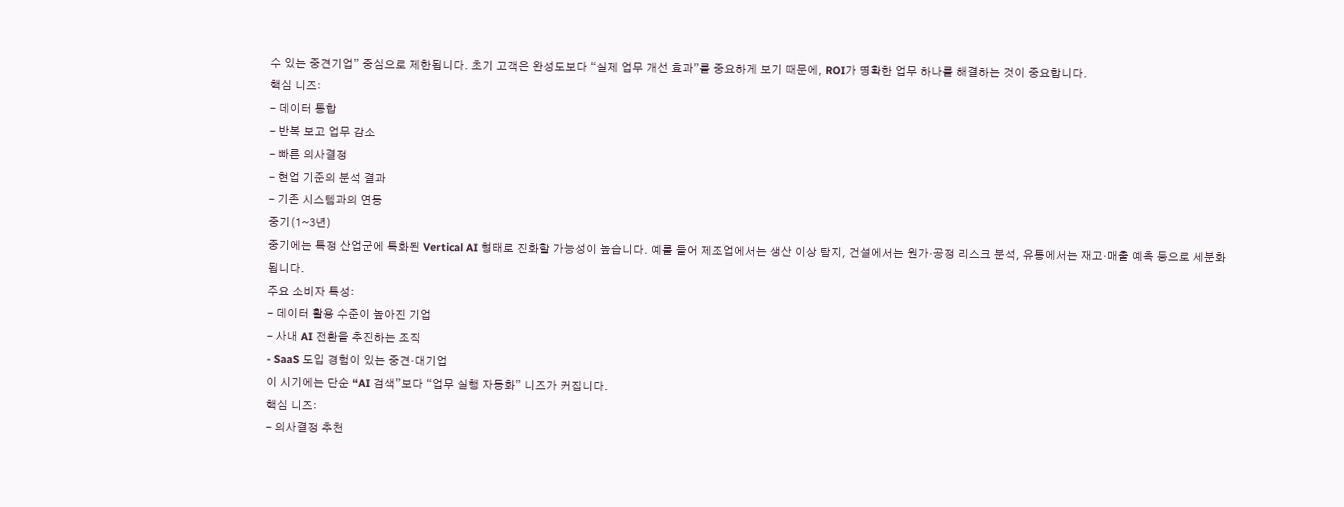수 있는 중견기업” 중심으로 제한됩니다. 초기 고객은 완성도보다 “실제 업무 개선 효과”를 중요하게 보기 때문에, ROI가 명확한 업무 하나를 해결하는 것이 중요합니다.
핵심 니즈:
- 데이터 통합
- 반복 보고 업무 감소
- 빠른 의사결정
- 현업 기준의 분석 결과
- 기존 시스템과의 연동
중기(1~3년)
중기에는 특정 산업군에 특화된 Vertical AI 형태로 진화할 가능성이 높습니다. 예를 들어 제조업에서는 생산 이상 탐지, 건설에서는 원가·공정 리스크 분석, 유통에서는 재고·매출 예측 등으로 세분화됩니다.
주요 소비자 특성:
- 데이터 활용 수준이 높아진 기업
- 사내 AI 전환을 추진하는 조직
- SaaS 도입 경험이 있는 중견·대기업
이 시기에는 단순 “AI 검색”보다 “업무 실행 자동화” 니즈가 커집니다.
핵심 니즈:
- 의사결정 추천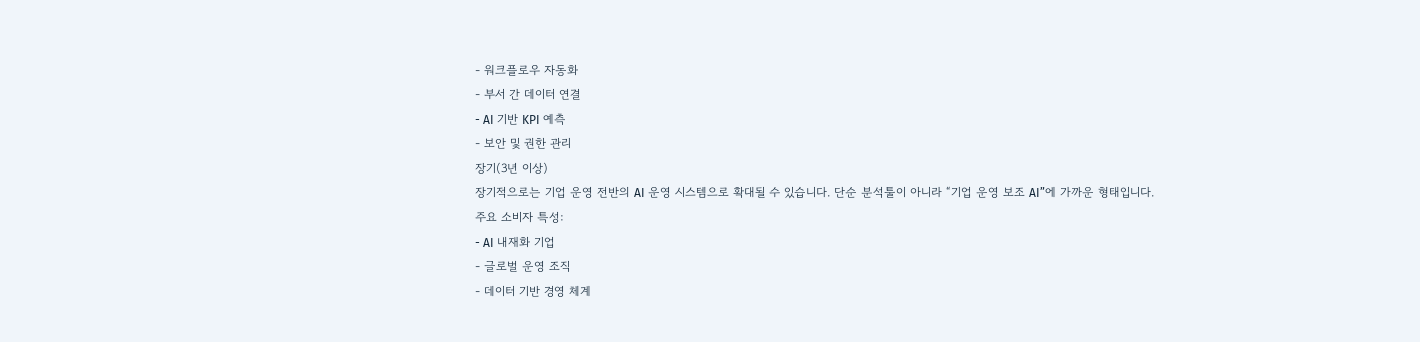- 워크플로우 자동화
- 부서 간 데이터 연결
- AI 기반 KPI 예측
- 보안 및 권한 관리
장기(3년 이상)
장기적으로는 기업 운영 전반의 AI 운영 시스템으로 확대될 수 있습니다. 단순 분석툴이 아니라 “기업 운영 보조 AI”에 가까운 형태입니다.
주요 소비자 특성:
- AI 내재화 기업
- 글로벌 운영 조직
- 데이터 기반 경영 체계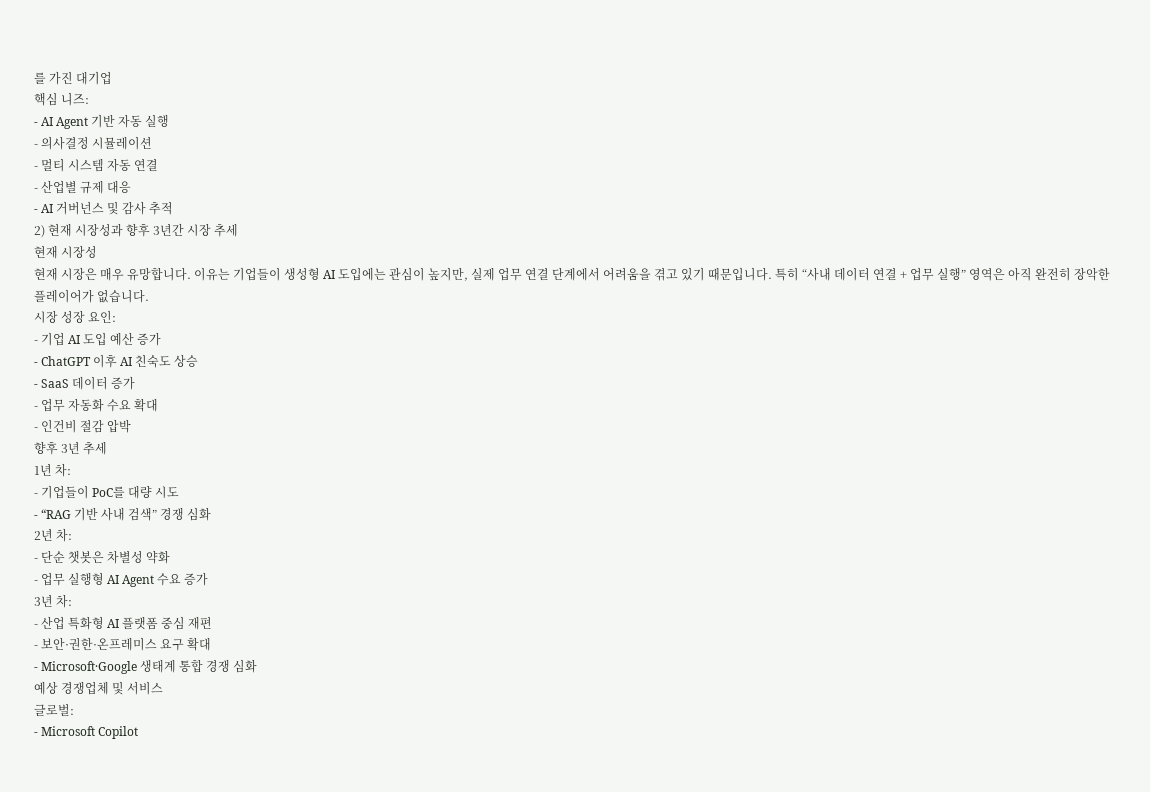를 가진 대기업
핵심 니즈:
- AI Agent 기반 자동 실행
- 의사결정 시뮬레이션
- 멀티 시스템 자동 연결
- 산업별 규제 대응
- AI 거버넌스 및 감사 추적
2) 현재 시장성과 향후 3년간 시장 추세
현재 시장성
현재 시장은 매우 유망합니다. 이유는 기업들이 생성형 AI 도입에는 관심이 높지만, 실제 업무 연결 단계에서 어려움을 겪고 있기 때문입니다. 특히 “사내 데이터 연결 + 업무 실행” 영역은 아직 완전히 장악한 플레이어가 없습니다.
시장 성장 요인:
- 기업 AI 도입 예산 증가
- ChatGPT 이후 AI 친숙도 상승
- SaaS 데이터 증가
- 업무 자동화 수요 확대
- 인건비 절감 압박
향후 3년 추세
1년 차:
- 기업들이 PoC를 대량 시도
- “RAG 기반 사내 검색” 경쟁 심화
2년 차:
- 단순 챗봇은 차별성 약화
- 업무 실행형 AI Agent 수요 증가
3년 차:
- 산업 특화형 AI 플랫폼 중심 재편
- 보안·권한·온프레미스 요구 확대
- Microsoft·Google 생태계 통합 경쟁 심화
예상 경쟁업체 및 서비스
글로벌:
- Microsoft Copilot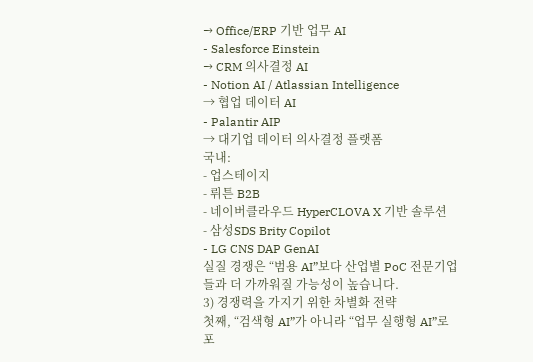→ Office/ERP 기반 업무 AI
- Salesforce Einstein
→ CRM 의사결정 AI
- Notion AI / Atlassian Intelligence
→ 협업 데이터 AI
- Palantir AIP
→ 대기업 데이터 의사결정 플랫폼
국내:
- 업스테이지
- 뤼튼 B2B
- 네이버클라우드 HyperCLOVA X 기반 솔루션
- 삼성SDS Brity Copilot
- LG CNS DAP GenAI
실질 경쟁은 “범용 AI”보다 산업별 PoC 전문기업들과 더 가까워질 가능성이 높습니다.
3) 경쟁력을 가지기 위한 차별화 전략
첫째, “검색형 AI”가 아니라 “업무 실행형 AI”로 포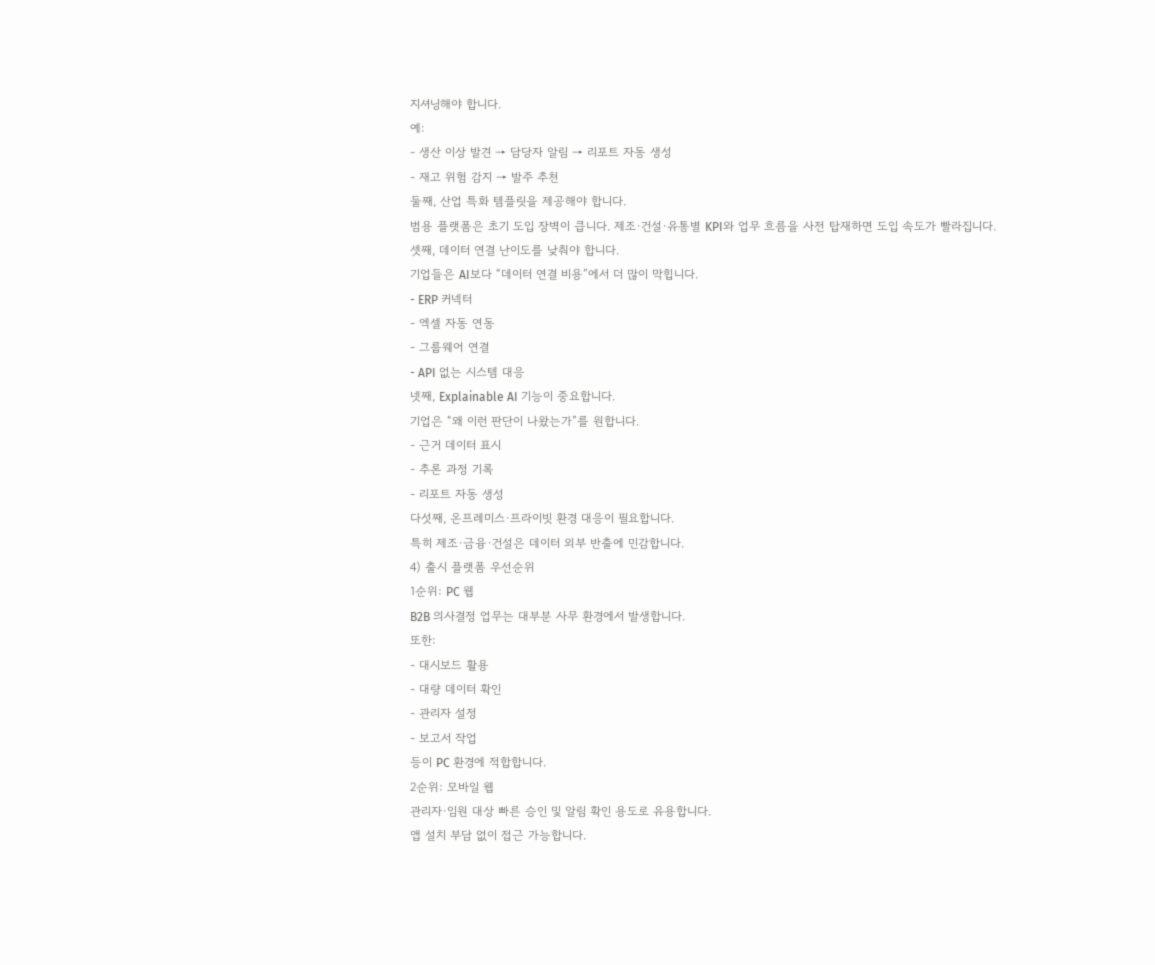지셔닝해야 합니다.
예:
- 생산 이상 발견 → 담당자 알림 → 리포트 자동 생성
- 재고 위험 감지 → 발주 추천
둘째, 산업 특화 템플릿을 제공해야 합니다.
범용 플랫폼은 초기 도입 장벽이 큽니다. 제조·건설·유통별 KPI와 업무 흐름을 사전 탑재하면 도입 속도가 빨라집니다.
셋째, 데이터 연결 난이도를 낮춰야 합니다.
기업들은 AI보다 “데이터 연결 비용”에서 더 많이 막힙니다.
- ERP 커넥터
- 엑셀 자동 연동
- 그룹웨어 연결
- API 없는 시스템 대응
넷째, Explainable AI 기능이 중요합니다.
기업은 “왜 이런 판단이 나왔는가”를 원합니다.
- 근거 데이터 표시
- 추론 과정 기록
- 리포트 자동 생성
다섯째, 온프레미스·프라이빗 환경 대응이 필요합니다.
특히 제조·금융·건설은 데이터 외부 반출에 민감합니다.
4) 출시 플랫폼 우선순위
1순위: PC 웹
B2B 의사결정 업무는 대부분 사무 환경에서 발생합니다.
또한:
- 대시보드 활용
- 대량 데이터 확인
- 관리자 설정
- 보고서 작업
등이 PC 환경에 적합합니다.
2순위: 모바일 웹
관리자·임원 대상 빠른 승인 및 알림 확인 용도로 유용합니다.
앱 설치 부담 없이 접근 가능합니다.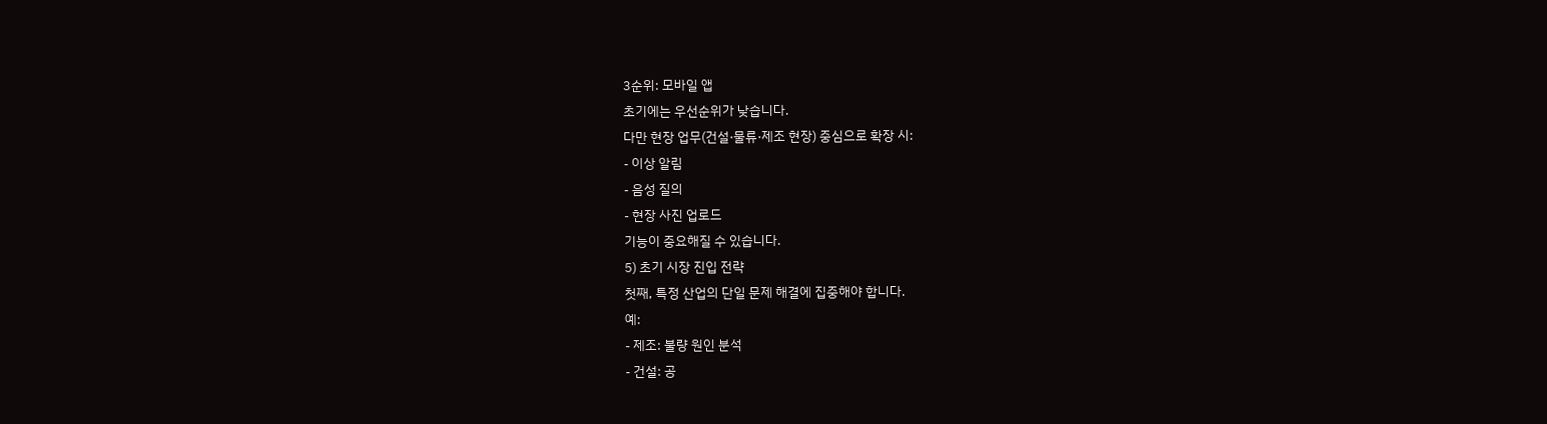3순위: 모바일 앱
초기에는 우선순위가 낮습니다.
다만 현장 업무(건설·물류·제조 현장) 중심으로 확장 시:
- 이상 알림
- 음성 질의
- 현장 사진 업로드
기능이 중요해질 수 있습니다.
5) 초기 시장 진입 전략
첫째, 특정 산업의 단일 문제 해결에 집중해야 합니다.
예:
- 제조: 불량 원인 분석
- 건설: 공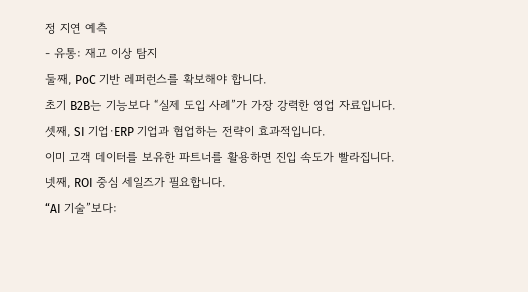정 지연 예측
- 유통: 재고 이상 탐지
둘째, PoC 기반 레퍼런스를 확보해야 합니다.
초기 B2B는 기능보다 “실제 도입 사례”가 가장 강력한 영업 자료입니다.
셋째, SI 기업·ERP 기업과 협업하는 전략이 효과적입니다.
이미 고객 데이터를 보유한 파트너를 활용하면 진입 속도가 빨라집니다.
넷째, ROI 중심 세일즈가 필요합니다.
“AI 기술”보다: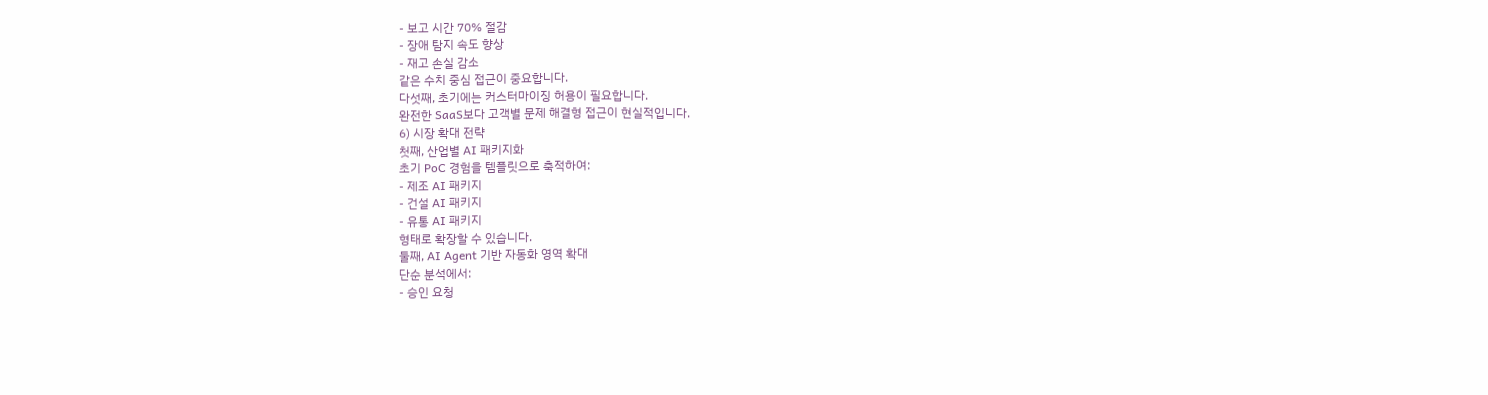- 보고 시간 70% 절감
- 장애 탐지 속도 향상
- 재고 손실 감소
같은 수치 중심 접근이 중요합니다.
다섯째, 초기에는 커스터마이징 허용이 필요합니다.
완전한 SaaS보다 고객별 문제 해결형 접근이 현실적입니다.
6) 시장 확대 전략
첫째, 산업별 AI 패키지화
초기 PoC 경험을 템플릿으로 축적하여:
- 제조 AI 패키지
- 건설 AI 패키지
- 유통 AI 패키지
형태로 확장할 수 있습니다.
둘째, AI Agent 기반 자동화 영역 확대
단순 분석에서:
- 승인 요청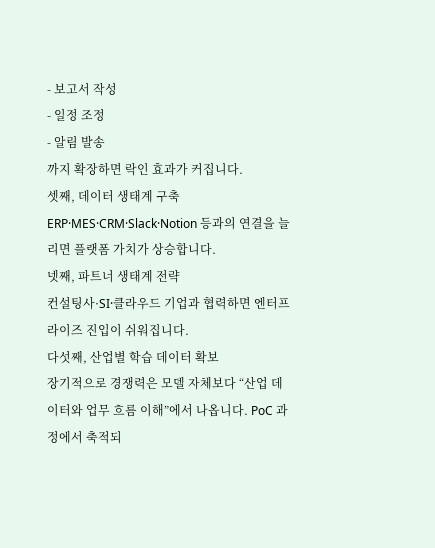- 보고서 작성
- 일정 조정
- 알림 발송
까지 확장하면 락인 효과가 커집니다.
셋째, 데이터 생태계 구축
ERP·MES·CRM·Slack·Notion 등과의 연결을 늘리면 플랫폼 가치가 상승합니다.
넷째, 파트너 생태계 전략
컨설팅사·SI·클라우드 기업과 협력하면 엔터프라이즈 진입이 쉬워집니다.
다섯째, 산업별 학습 데이터 확보
장기적으로 경쟁력은 모델 자체보다 “산업 데이터와 업무 흐름 이해”에서 나옵니다. PoC 과정에서 축적되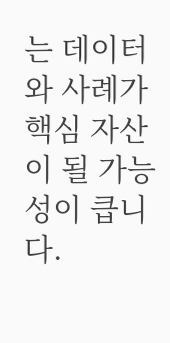는 데이터와 사례가 핵심 자산이 될 가능성이 큽니다.